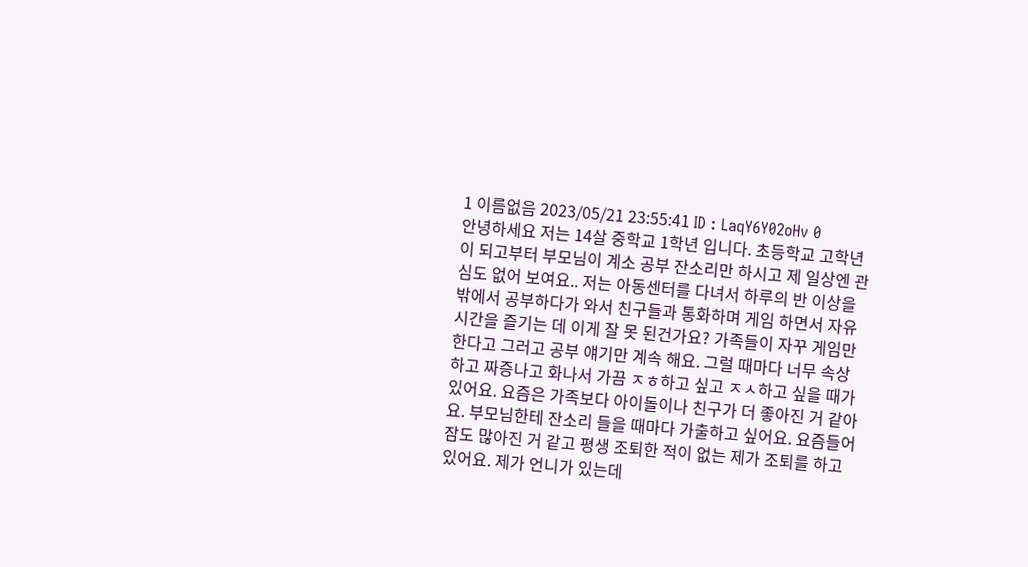1 이름없음 2023/05/21 23:55:41 ID : LaqY6Y02oHv 0
안녕하세요 저는 14살 중학교 1학년 입니다. 초등학교 고학년이 되고부터 부모님이 계소 공부 잔소리만 하시고 제 일상엔 관심도 없어 보여요.. 저는 아동센터를 다녀서 하루의 반 이상을 밖에서 공부하다가 와서 친구들과 통화하며 게임 하면서 자유 시간을 즐기는 데 이게 잘 못 된건가요? 가족들이 자꾸 게임만 한다고 그러고 공부 얘기만 계속 해요. 그럴 때마다 너무 속상하고 짜증나고 화나서 가끔 ㅈㅎ하고 싶고 ㅈㅅ하고 싶을 때가 있어요. 요즘은 가족보다 아이돌이나 친구가 더 좋아진 거 같아요. 부모님한테 잔소리 들을 때마다 가출하고 싶어요. 요즘들어 잠도 많아진 거 같고 평생 조퇴한 적이 없는 제가 조퇴를 하고 있어요. 제가 언니가 있는데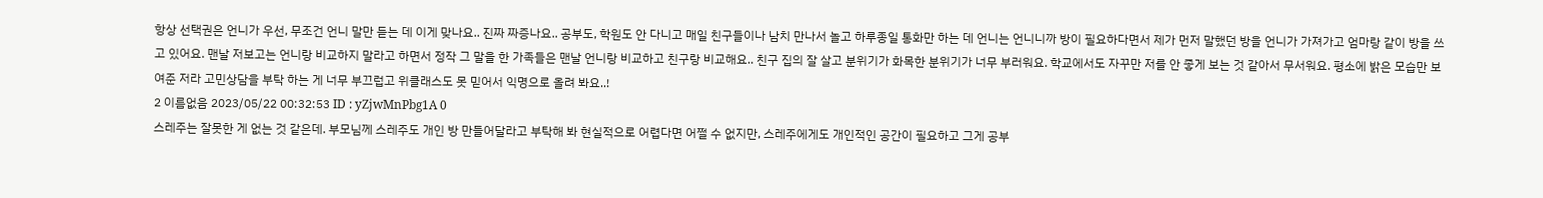항상 선택권은 언니가 우선, 무조건 언니 말만 듣는 데 이게 맞나요.. 진짜 짜증나요.. 공부도, 학원도 안 다니고 매일 친구들이나 남치 만나서 놀고 하루종일 통화만 하는 데 언니는 언니니까 방이 필요하다면서 제가 먼저 말했던 방을 언니가 가져가고 엄마랑 같이 방을 쓰고 있어요. 맨날 저보고는 언니랑 비교하지 말라고 하면서 정작 그 말을 한 가족들은 맨날 언니랑 비교하고 친구랑 비교해요.. 친구 집의 잘 살고 분위기가 화목한 분위기가 너무 부러워요. 학교에서도 자꾸만 저를 안 좋게 보는 것 같아서 무서워요. 평소에 밝은 모습만 보여준 저라 고민상담을 부탁 하는 게 너무 부끄럽고 위클래스도 못 믿어서 익명으로 올려 봐요..!
2 이름없음 2023/05/22 00:32:53 ID : yZjwMnPbg1A 0
스레주는 잘못한 게 없는 것 같은데. 부모님께 스레주도 개인 방 만들어달라고 부탁해 봐 현실적으로 어렵다면 어쩔 수 없지만, 스레주에게도 개인적인 공간이 필요하고 그게 공부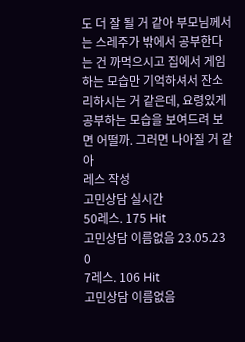도 더 잘 될 거 같아 부모님께서는 스레주가 밖에서 공부한다는 건 까먹으시고 집에서 게임하는 모습만 기억하셔서 잔소리하시는 거 같은데, 요령있게 공부하는 모습을 보여드려 보면 어떨까. 그러면 나아질 거 같아
레스 작성
고민상담 실시간
50레스. 175 Hit
고민상담 이름없음 23.05.23 0
7레스. 106 Hit
고민상담 이름없음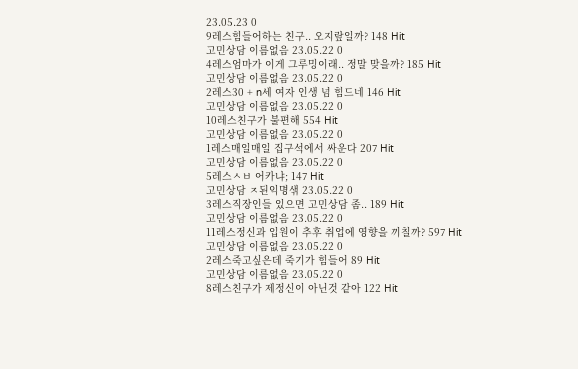23.05.23 0
9레스힘들어하는 친구.. 오지랖일까? 148 Hit
고민상담 이름없음 23.05.22 0
4레스엄마가 이게 그루밍이래.. 정말 맞을까? 185 Hit
고민상담 이름없음 23.05.22 0
2레스30 + n세 여자 인생 넘 힘드네 146 Hit
고민상담 이름없음 23.05.22 0
10레스친구가 불편해 554 Hit
고민상담 이름없음 23.05.22 0
1레스매일매일 집구석에서 싸운다 207 Hit
고민상담 이름없음 23.05.22 0
5레스ㅅㅂ 어카냐; 147 Hit
고민상담 ㅈ된익명샊 23.05.22 0
3레스직장인들 있으면 고민상담 좀.. 189 Hit
고민상담 이름없음 23.05.22 0
11레스정신과 입원이 추후 취업에 영향을 끼칠까? 597 Hit
고민상담 이름없음 23.05.22 0
2레스죽고싶은데 죽기가 힘들어 89 Hit
고민상담 이름없음 23.05.22 0
8레스친구가 제정신이 아닌것 같아 122 Hit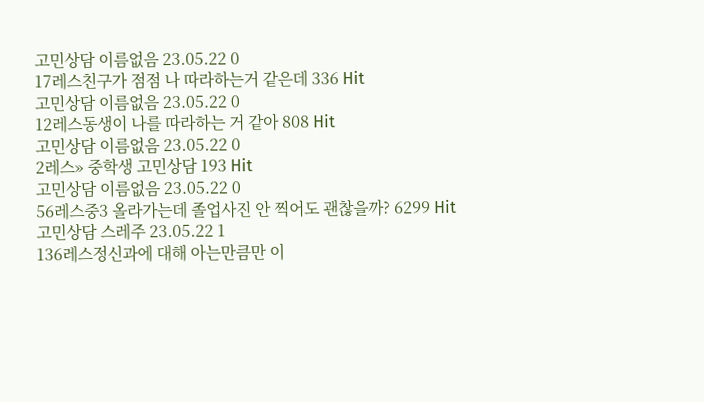고민상담 이름없음 23.05.22 0
17레스친구가 점점 나 따라하는거 같은데 336 Hit
고민상담 이름없음 23.05.22 0
12레스동생이 나를 따라하는 거 같아 808 Hit
고민상담 이름없음 23.05.22 0
2레스» 중학생 고민상담 193 Hit
고민상담 이름없음 23.05.22 0
56레스중3 올라가는데 졸업사진 안 찍어도 괜찮을까? 6299 Hit
고민상담 스레주 23.05.22 1
136레스정신과에 대해 아는만큼만 이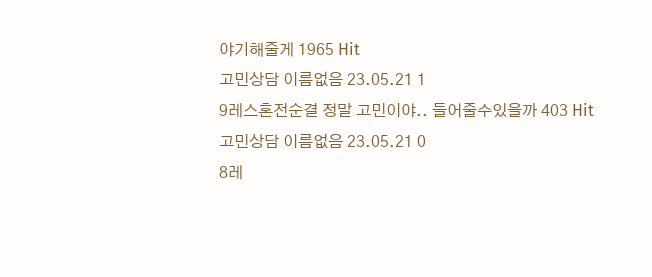야기해줄게 1965 Hit
고민상담 이름없음 23.05.21 1
9레스혼전순결 정말 고민이야.. 들어줄수있을까 403 Hit
고민상담 이름없음 23.05.21 0
8레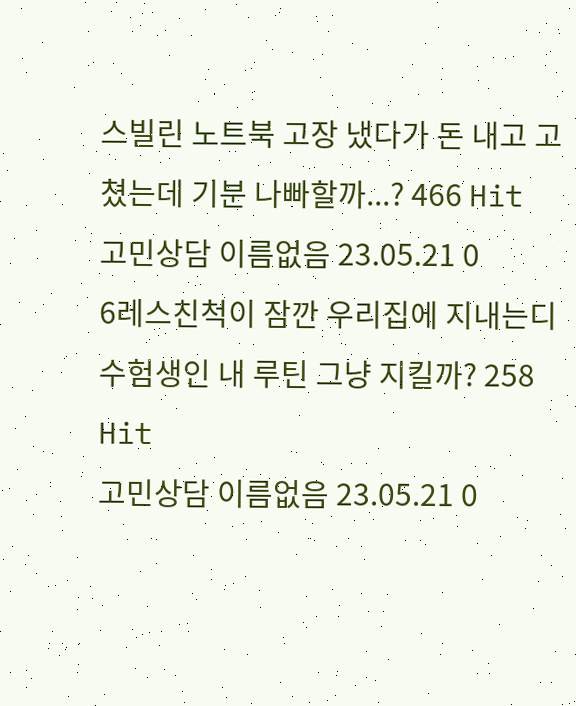스빌린 노트북 고장 냈다가 돈 내고 고쳤는데 기분 나빠할까...? 466 Hit
고민상담 이름없음 23.05.21 0
6레스친척이 잠깐 우리집에 지내는디 수험생인 내 루틴 그냥 지킬까? 258 Hit
고민상담 이름없음 23.05.21 0